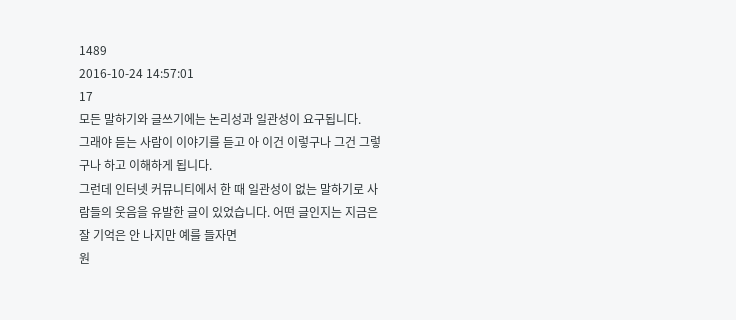1489
2016-10-24 14:57:01
17
모든 말하기와 글쓰기에는 논리성과 일관성이 요구됩니다.
그래야 듣는 사람이 이야기를 듣고 아 이건 이렇구나 그건 그렇구나 하고 이해하게 됩니다.
그런데 인터넷 커뮤니티에서 한 때 일관성이 없는 말하기로 사람들의 웃음을 유발한 글이 있었습니다. 어떤 글인지는 지금은 잘 기억은 안 나지만 예를 들자면
원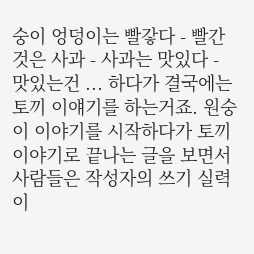숭이 엉덩이는 빨갛다 - 빨간 것은 사과 - 사과는 맛있다 - 맛있는건 ... 하다가 결국에는 토끼 이얘기를 하는거죠. 원숭이 이야기를 시작하다가 토끼 이야기로 끝나는 글을 보면서 사람들은 작성자의 쓰기 실력이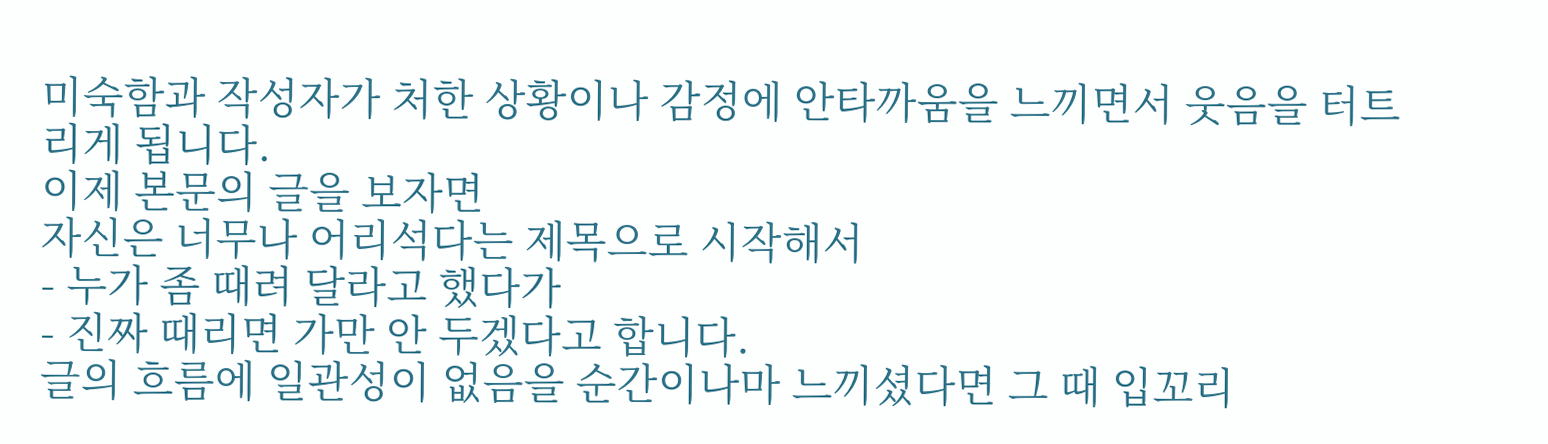미숙함과 작성자가 처한 상황이나 감정에 안타까움을 느끼면서 웃음을 터트리게 됩니다.
이제 본문의 글을 보자면
자신은 너무나 어리석다는 제목으로 시작해서
- 누가 좀 때려 달라고 했다가
- 진짜 때리면 가만 안 두겠다고 합니다.
글의 흐름에 일관성이 없음을 순간이나마 느끼셨다면 그 때 입꼬리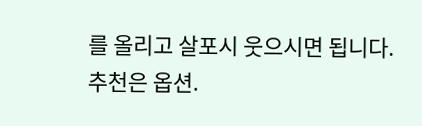를 올리고 살포시 웃으시면 됩니다.
추천은 옵션.